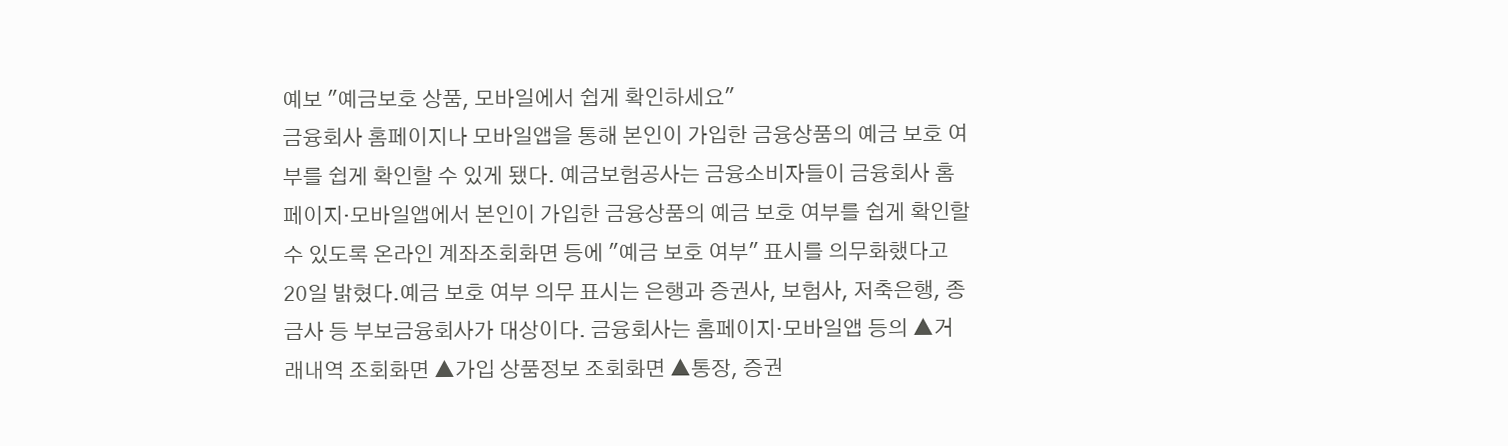예보 "예금보호 상품, 모바일에서 쉽게 확인하세요"
금융회사 홈페이지나 모바일앱을 통해 본인이 가입한 금융상품의 예금 보호 여부를 쉽게 확인할 수 있게 됐다. 예금보험공사는 금융소비자들이 금융회사 홈페이지·모바일앱에서 본인이 가입한 금융상품의 예금 보호 여부를 쉽게 확인할 수 있도록 온라인 계좌조회화면 등에 "예금 보호 여부" 표시를 의무화했다고 20일 밝혔다.예금 보호 여부 의무 표시는 은행과 증권사, 보험사, 저축은행, 종금사 등 부보금융회사가 대상이다. 금융회사는 홈페이지·모바일앱 등의 ▲거래내역 조회화면 ▲가입 상품정보 조회화면 ▲통장, 증권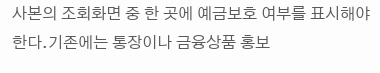사본의 조회화면 중 한 곳에 예금보호 여부를 표시해야 한다.기존에는 통장이나 금융상품 홍보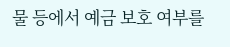물 등에서 예금 보호 여부를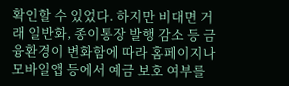확인할 수 있었다. 하지만 비대면 거래 일반화, 종이통장 발행 감소 등 금융환경이 변화함에 따라 홈페이지나 모바일앱 등에서 예금 보호 여부를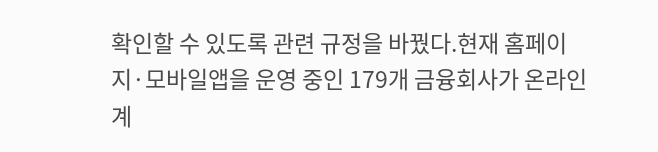확인할 수 있도록 관련 규정을 바꿨다.현재 홈페이지·모바일앱을 운영 중인 179개 금융회사가 온라인 계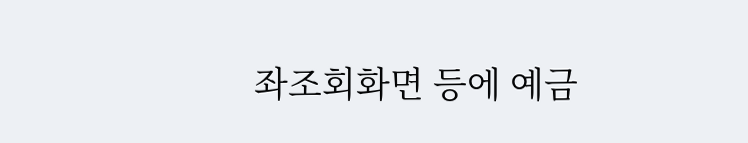좌조회화면 등에 예금